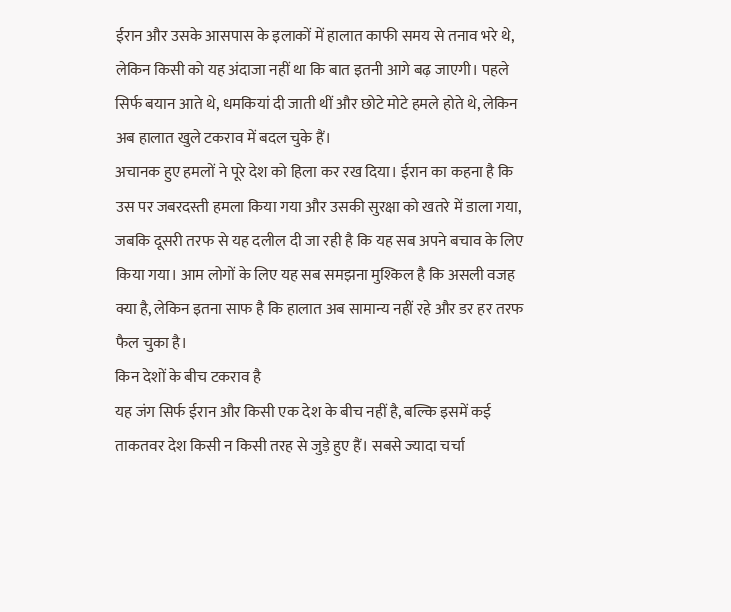ईरान और उसके आसपास के इलाकों में हालात काफी समय से तनाव भरे थे, लेकिन किसी को यह अंदाजा नहीं था कि बात इतनी आगे बढ़ जाएगी। पहले सिर्फ बयान आते थे, धमकियां दी जाती थीं और छोटे मोटे हमले होते थे, लेकिन अब हालात खुले टकराव में बदल चुके हैं।
अचानक हुए हमलों ने पूरे देश को हिला कर रख दिया। ईरान का कहना है कि उस पर जबरदस्ती हमला किया गया और उसकी सुरक्षा को खतरे में डाला गया, जबकि दूसरी तरफ से यह दलील दी जा रही है कि यह सब अपने बचाव के लिए किया गया। आम लोगों के लिए यह सब समझना मुश्किल है कि असली वजह क्या है, लेकिन इतना साफ है कि हालात अब सामान्य नहीं रहे और डर हर तरफ फैल चुका है।
किन देशों के बीच टकराव है
यह जंग सिर्फ ईरान और किसी एक देश के बीच नहीं है, बल्कि इसमें कई ताकतवर देश किसी न किसी तरह से जुड़े हुए हैं। सबसे ज्यादा चर्चा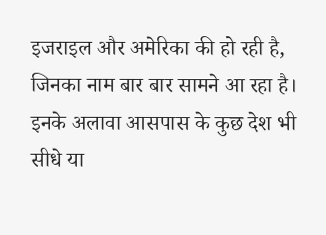इजराइल और अमेरिका की हो रही है, जिनका नाम बार बार सामने आ रहा है। इनके अलावा आसपास के कुछ देश भी सीधे या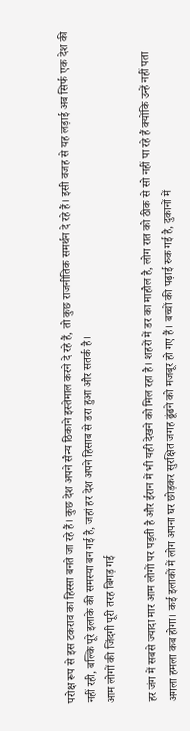परोक्ष रूप से इस टकराव का हिस्सा बनते जा रहे हैं। कुछ देश अपने सैन्य ठिकाने इस्तेमाल करने दे रहे हैं, तो कुछ राजनीतिक समर्थन दे रहे हैं। इसी वजह से यह लड़ाई अब सिर्फ एक देश की नहीं रही, बल्कि पूरे इलाके की समस्या बन गई है, जहां हर देश अपने हिसाब से डरा हुआ और सतर्क है।
आम लोगों की जिंदगी पूरी तरह बिगड़ गई

हर जंग में सबसे ज्यादा मार आम लोगों पर पड़ती है और ईरान में भी यही देखने को मिल रहा है। शहरों में डर का माहौल है, लोग रात को ठीक से सो नहीं पा रहे हैं क्योंकि उन्हें नहीं पता अगला हमला कब होगा। कई इलाकों में लोग अपना घर छोड़कर सुरक्षित जगह ढूंढने को मजबूर हो गए हैं। बच्चों की पढ़ाई रुक गई है, दुकानों में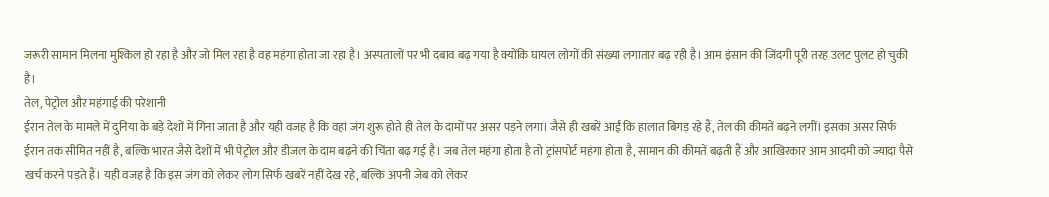जरूरी सामान मिलना मुश्किल हो रहा है और जो मिल रहा है वह महंगा होता जा रहा है। अस्पतालों पर भी दबाव बढ़ गया है क्योंकि घायल लोगों की संख्या लगातार बढ़ रही है। आम इंसान की जिंदगी पूरी तरह उलट पुलट हो चुकी है।
तेल, पेट्रोल और महंगाई की परेशानी
ईरान तेल के मामले में दुनिया के बड़े देशों में गिना जाता है और यही वजह है कि वहां जंग शुरू होते ही तेल के दामों पर असर पड़ने लगा। जैसे ही खबरें आईं कि हालात बिगड़ रहे हैं, तेल की कीमतें बढ़ने लगीं। इसका असर सिर्फ ईरान तक सीमित नहीं है, बल्कि भारत जैसे देशों में भी पेट्रोल और डीजल के दाम बढ़ने की चिंता बढ़ गई है। जब तेल महंगा होता है तो ट्रांसपोर्ट महंगा होता है, सामान की कीमतें बढ़ती हैं और आखिरकार आम आदमी को ज्यादा पैसे खर्च करने पड़ते हैं। यही वजह है कि इस जंग को लेकर लोग सिर्फ खबरें नहीं देख रहे, बल्कि अपनी जेब को लेकर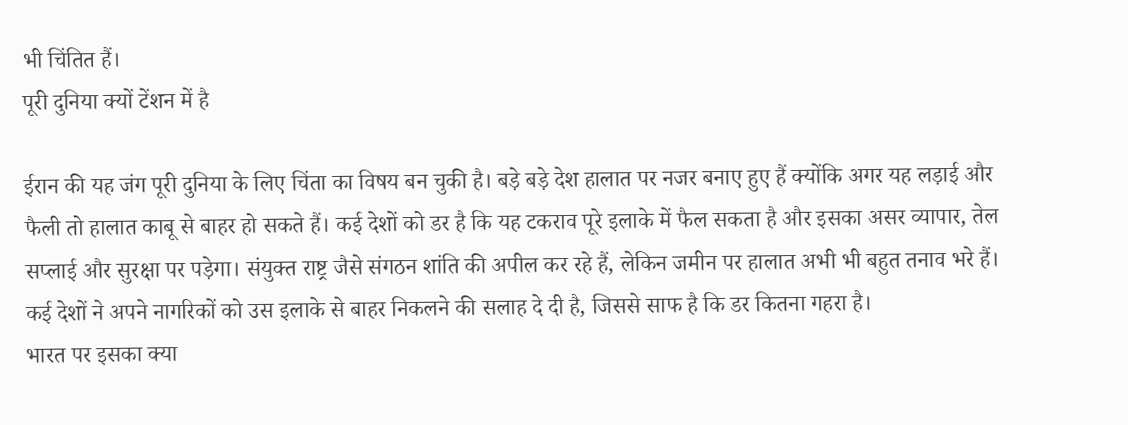भी चिंतित हैं।
पूरी दुनिया क्यों टेंशन में है

ईरान की यह जंग पूरी दुनिया के लिए चिंता का विषय बन चुकी है। बड़े बड़े देश हालात पर नजर बनाए हुए हैं क्योंकि अगर यह लड़ाई और फैली तो हालात काबू से बाहर हो सकते हैं। कई देशों को डर है कि यह टकराव पूरे इलाके में फैल सकता है और इसका असर व्यापार, तेल सप्लाई और सुरक्षा पर पड़ेगा। संयुक्त राष्ट्र जैसे संगठन शांति की अपील कर रहे हैं, लेकिन जमीन पर हालात अभी भी बहुत तनाव भरे हैं। कई देशों ने अपने नागरिकों को उस इलाके से बाहर निकलने की सलाह दे दी है, जिससे साफ है कि डर कितना गहरा है।
भारत पर इसका क्या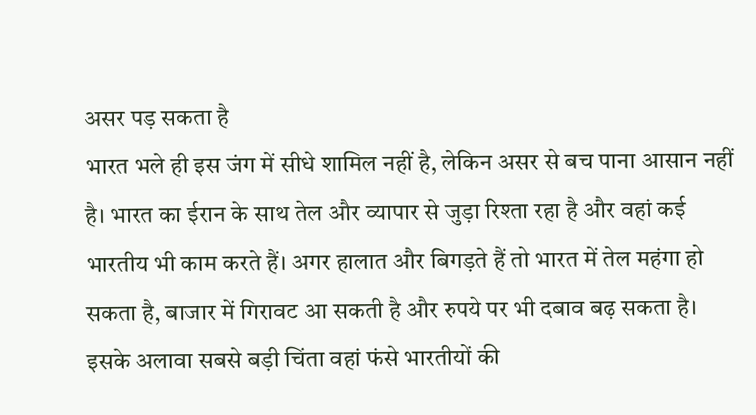असर पड़ सकता है
भारत भले ही इस जंग में सीधे शामिल नहीं है, लेकिन असर से बच पाना आसान नहीं है। भारत का ईरान के साथ तेल और व्यापार से जुड़ा रिश्ता रहा है और वहां कई भारतीय भी काम करते हैं। अगर हालात और बिगड़ते हैं तो भारत में तेल महंगा हो सकता है, बाजार में गिरावट आ सकती है और रुपये पर भी दबाव बढ़ सकता है। इसके अलावा सबसे बड़ी चिंता वहां फंसे भारतीयों की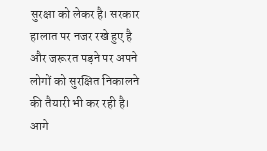सुरक्षा को लेकर है। सरकार हालात पर नजर रखे हुए है और जरूरत पड़ने पर अपने लोगों को सुरक्षित निकालने की तैयारी भी कर रही है।
आगे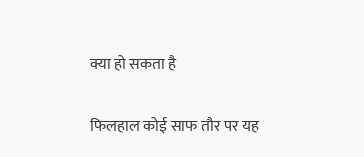क्या हो सकता है

फिलहाल कोई साफ तौर पर यह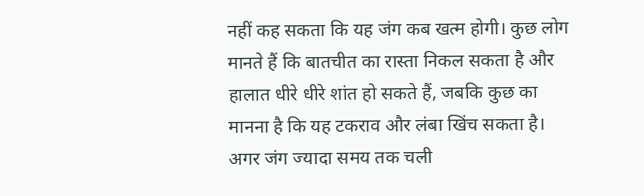नहीं कह सकता कि यह जंग कब खत्म होगी। कुछ लोग मानते हैं कि बातचीत का रास्ता निकल सकता है और हालात धीरे धीरे शांत हो सकते हैं, जबकि कुछ का मानना है कि यह टकराव और लंबा खिंच सकता है। अगर जंग ज्यादा समय तक चली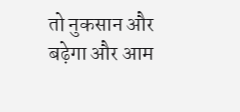तो नुकसान और बढ़ेगा और आम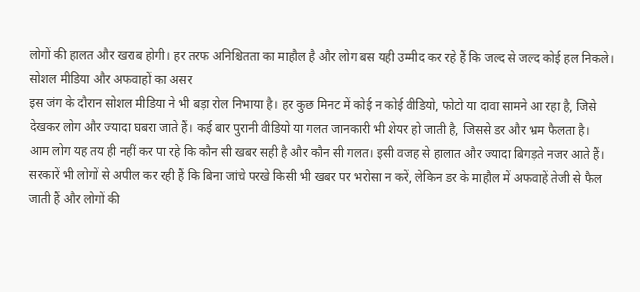लोगों की हालत और खराब होगी। हर तरफ अनिश्चितता का माहौल है और लोग बस यही उम्मीद कर रहे हैं कि जल्द से जल्द कोई हल निकले।
सोशल मीडिया और अफवाहों का असर
इस जंग के दौरान सोशल मीडिया ने भी बड़ा रोल निभाया है। हर कुछ मिनट में कोई न कोई वीडियो, फोटो या दावा सामने आ रहा है, जिसे देखकर लोग और ज्यादा घबरा जाते हैं। कई बार पुरानी वीडियो या गलत जानकारी भी शेयर हो जाती है, जिससे डर और भ्रम फैलता है।
आम लोग यह तय ही नहीं कर पा रहे कि कौन सी खबर सही है और कौन सी गलत। इसी वजह से हालात और ज्यादा बिगड़ते नजर आते हैं। सरकारें भी लोगों से अपील कर रही हैं कि बिना जांचे परखे किसी भी खबर पर भरोसा न करें, लेकिन डर के माहौल में अफवाहें तेजी से फैल जाती हैं और लोगों की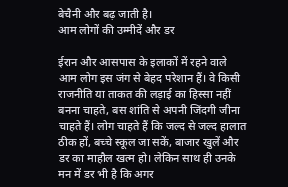बेचैनी और बढ़ जाती है।
आम लोगों की उम्मीदें और डर

ईरान और आसपास के इलाकों में रहने वाले आम लोग इस जंग से बेहद परेशान हैं। वे किसी राजनीति या ताकत की लड़ाई का हिस्सा नहीं बनना चाहते, बस शांति से अपनी जिंदगी जीना चाहते हैं। लोग चाहते हैं कि जल्द से जल्द हालात ठीक हों, बच्चे स्कूल जा सकें, बाजार खुलें और डर का माहौल खत्म हो। लेकिन साथ ही उनके मन में डर भी है कि अगर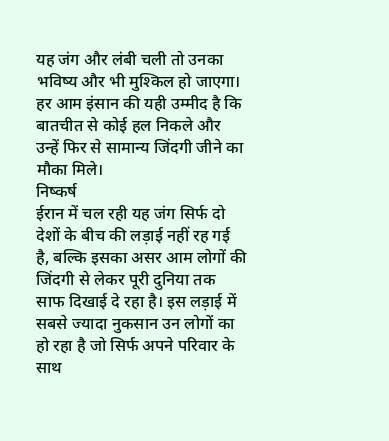यह जंग और लंबी चली तो उनका भविष्य और भी मुश्किल हो जाएगा। हर आम इंसान की यही उम्मीद है कि बातचीत से कोई हल निकले और उन्हें फिर से सामान्य जिंदगी जीने का मौका मिले।
निष्कर्ष
ईरान में चल रही यह जंग सिर्फ दो देशों के बीच की लड़ाई नहीं रह गई है, बल्कि इसका असर आम लोगों की जिंदगी से लेकर पूरी दुनिया तक साफ दिखाई दे रहा है। इस लड़ाई में सबसे ज्यादा नुकसान उन लोगों का हो रहा है जो सिर्फ अपने परिवार के साथ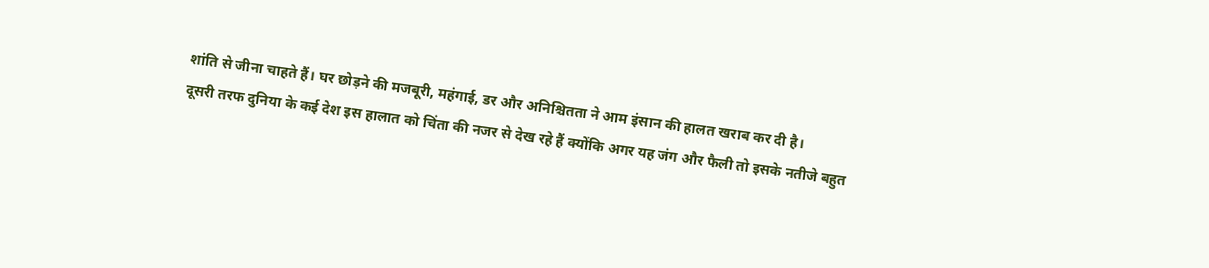शांति से जीना चाहते हैं। घर छोड़ने की मजबूरी, महंगाई, डर और अनिश्चितता ने आम इंसान की हालत खराब कर दी है।
दूसरी तरफ दुनिया के कई देश इस हालात को चिंता की नजर से देख रहे हैं क्योंकि अगर यह जंग और फैली तो इसके नतीजे बहुत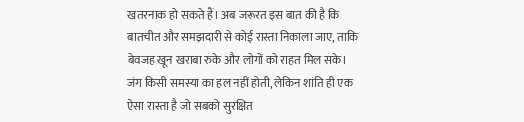खतरनाक हो सकते हैं। अब जरूरत इस बात की है कि बातचीत और समझदारी से कोई रास्ता निकाला जाए, ताकि बेवजह खून खराबा रुके और लोगों को राहत मिल सके। जंग किसी समस्या का हल नहीं होती, लेकिन शांति ही एक ऐसा रास्ता है जो सबको सुरक्षित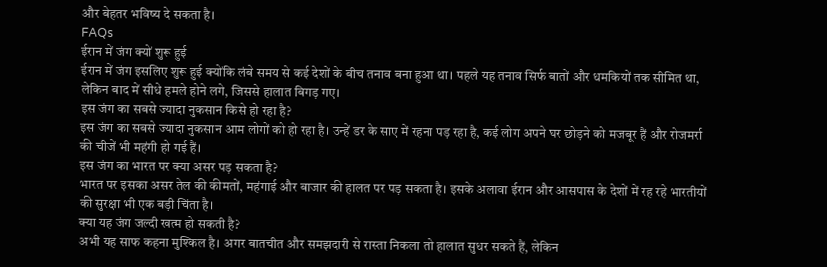और बेहतर भविष्य दे सकता है।
FAQs
ईरान में जंग क्यों शुरू हुई
ईरान में जंग इसलिए शुरू हुई क्योंकि लंबे समय से कई देशों के बीच तनाव बना हुआ था। पहले यह तनाव सिर्फ बातों और धमकियों तक सीमित था, लेकिन बाद में सीधे हमले होने लगे, जिससे हालात बिगड़ गए।
इस जंग का सबसे ज्यादा नुकसान किसे हो रहा है?
इस जंग का सबसे ज्यादा नुकसान आम लोगों को हो रहा है। उन्हें डर के साए में रहना पड़ रहा है, कई लोग अपने घर छोड़ने को मजबूर हैं और रोजमर्रा की चीजें भी महंगी हो गई हैं।
इस जंग का भारत पर क्या असर पड़ सकता है?
भारत पर इसका असर तेल की कीमतों, महंगाई और बाजार की हालत पर पड़ सकता है। इसके अलावा ईरान और आसपास के देशों में रह रहे भारतीयों की सुरक्षा भी एक बड़ी चिंता है।
क्या यह जंग जल्दी खत्म हो सकती है?
अभी यह साफ कहना मुश्किल है। अगर बातचीत और समझदारी से रास्ता निकला तो हालात सुधर सकते हैं, लेकिन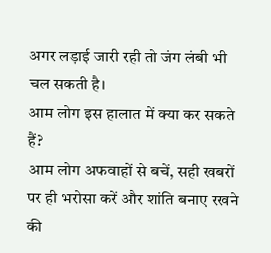अगर लड़ाई जारी रही तो जंग लंबी भी चल सकती है।
आम लोग इस हालात में क्या कर सकते हैं?
आम लोग अफवाहों से बचें, सही खबरों पर ही भरोसा करें और शांति बनाए रखने की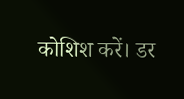कोशिश करें। डर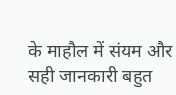के माहौल में संयम और सही जानकारी बहुत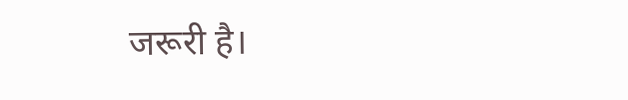जरूरी है।